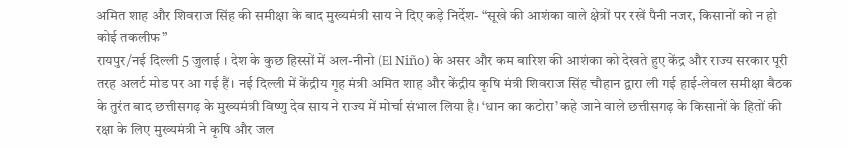अमित शाह और शिवराज सिंह की समीक्षा के बाद मुख्यमंत्री साय ने दिए कड़े निर्देश- “सूखे की आशंका वाले क्षेत्रों पर रखें पैनी नजर, किसानों को न हो कोई तकलीफ”
रायपुर/नई दिल्ली 5 जुलाई । देश के कुछ हिस्सों में अल-नीनो (El Niño) के असर और कम बारिश की आशंका को देखते हुए केंद्र और राज्य सरकार पूरी तरह अलर्ट मोड पर आ गई हैं। नई दिल्ली में केंद्रीय गृह मंत्री अमित शाह और केंद्रीय कृषि मंत्री शिवराज सिंह चौहान द्वारा ली गई हाई-लेवल समीक्षा बैठक के तुरंत बाद छत्तीसगढ़ के मुख्यमंत्री विष्णु देव साय ने राज्य में मोर्चा संभाल लिया है। ‘धान का कटोरा’ कहे जाने वाले छत्तीसगढ़ के किसानों के हितों की रक्षा के लिए मुख्यमंत्री ने कृषि और जल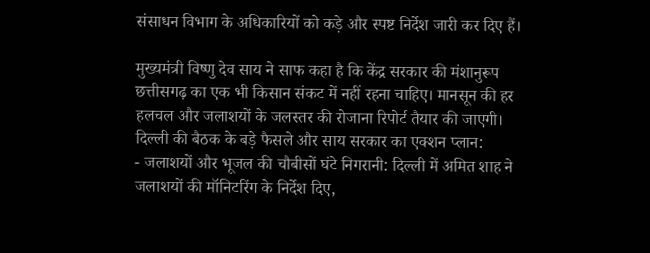संसाधन विभाग के अधिकारियों को कड़े और स्पष्ट निर्देश जारी कर दिए हैं।

मुख्यमंत्री विष्णु देव साय ने साफ कहा है कि केंद्र सरकार की मंशानुरूप छत्तीसगढ़ का एक भी किसान संकट में नहीं रहना चाहिए। मानसून की हर हलचल और जलाशयों के जलस्तर की रोजाना रिपोर्ट तैयार की जाएगी।
दिल्ली की बैठक के बड़े फैसले और साय सरकार का एक्शन प्लान:
- जलाशयों और भूजल की चौबीसों घंटे निगरानी: दिल्ली में अमित शाह ने जलाशयों की मॉनिटरिंग के निर्देश दिए,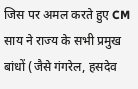जिस पर अमल करते हुए CM साय ने राज्य के सभी प्रमुख बांधों (जैसे गंगरेल, हसदेव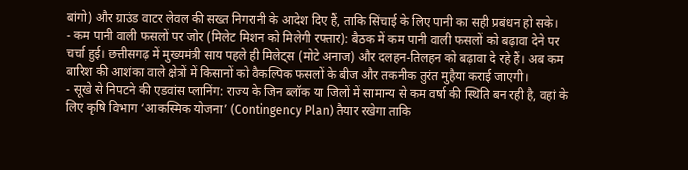बांगो) और ग्राउंड वाटर लेवल की सख्त निगरानी के आदेश दिए हैं, ताकि सिंचाई के लिए पानी का सही प्रबंधन हो सके।
- कम पानी वाली फसलों पर जोर (मिलेट मिशन को मिलेगी रफ्तार): बैठक में कम पानी वाली फसलों को बढ़ावा देने पर चर्चा हुई। छत्तीसगढ़ में मुख्यमंत्री साय पहले ही मिलेट्स (मोटे अनाज) और दलहन-तिलहन को बढ़ावा दे रहे हैं। अब कम बारिश की आशंका वाले क्षेत्रों में किसानों को वैकल्पिक फसलों के बीज और तकनीक तुरंत मुहैया कराई जाएगी।
- सूखे से निपटने की एडवांस प्लानिंग: राज्य के जिन ब्लॉक या जिलों में सामान्य से कम वर्षा की स्थिति बन रही है, वहां के लिए कृषि विभाग ‘आकस्मिक योजना’ (Contingency Plan) तैयार रखेगा ताकि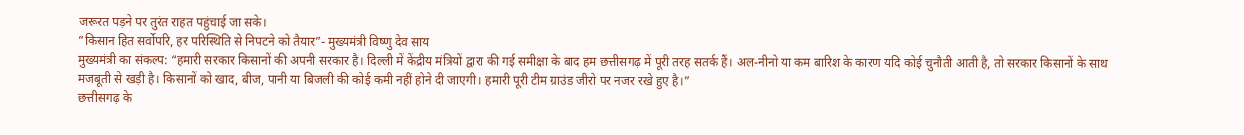जरूरत पड़ने पर तुरंत राहत पहुंचाई जा सके।
”किसान हित सर्वोपरि, हर परिस्थिति से निपटने को तैयार”- मुख्यमंत्री विष्णु देव साय
मुख्यमंत्री का संकल्प: “हमारी सरकार किसानों की अपनी सरकार है। दिल्ली में केंद्रीय मंत्रियों द्वारा की गई समीक्षा के बाद हम छत्तीसगढ़ में पूरी तरह सतर्क हैं। अल-नीनो या कम बारिश के कारण यदि कोई चुनौती आती है, तो सरकार किसानों के साथ मजबूती से खड़ी है। किसानों को खाद, बीज, पानी या बिजली की कोई कमी नहीं होने दी जाएगी। हमारी पूरी टीम ग्राउंड जीरो पर नजर रखे हुए है।”
छत्तीसगढ़ के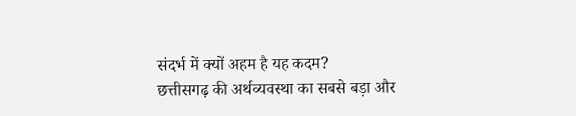संदर्भ में क्यों अहम है यह कदम?
छत्तीसगढ़ की अर्थव्यवस्था का सबसे बड़ा और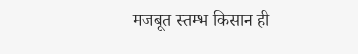मजबूत स्तम्भ किसान ही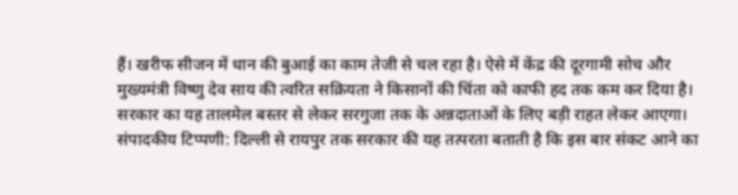हैं। खरीफ सीजन में धान की बुआई का काम तेजी से चल रहा है। ऐसे में केंद्र की दूरगामी सोच और मुख्यमंत्री विष्णु देव साय की त्वरित सक्रियता ने किसानों की चिंता को काफी हद तक कम कर दिया है। सरकार का यह तालमेल बस्तर से लेकर सरगुजा तक के अन्नदाताओं के लिए बड़ी राहत लेकर आएगा।
संपादकीय टिप्पणी: दिल्ली से रायपुर तक सरकार की यह तत्परता बताती है कि इस बार संकट आने का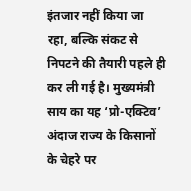इंतजार नहीं किया जा रहा, बल्कि संकट से निपटने की तैयारी पहले ही कर ली गई है। मुख्यमंत्री साय का यह ‘प्रो-एक्टिव’ अंदाज राज्य के किसानों के चेहरे पर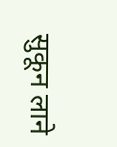सुकून लाने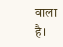वाला है।